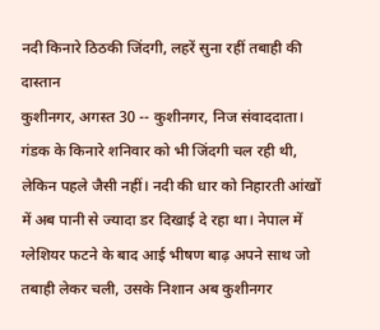नदी किनारे ठिठकी जिंदगी, लहरें सुना रहीं तबाही की दास्तान
कुशीनगर, अगस्त 30 -- कुशीनगर, निज संवाददाता। गंडक के किनारे शनिवार को भी जिंदगी चल रही थी, लेकिन पहले जैसी नहीं। नदी की धार को निहारती आंखों में अब पानी से ज्यादा डर दिखाई दे रहा था। नेपाल में ग्लेशियर फटने के बाद आई भीषण बाढ़ अपने साथ जो तबाही लेकर चली, उसके निशान अब कुशीनगर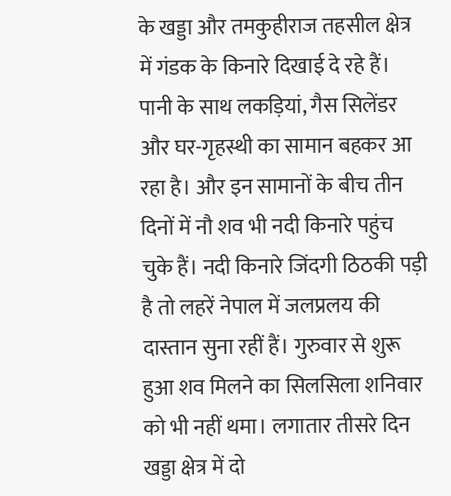के खड्डा और तमकुहीराज तहसील क्षेत्र में गंडक के किनारे दिखाई दे रहे हैं। पानी के साथ लकड़ियां, गैस सिलेंडर और घर-गृहस्थी का सामान बहकर आ रहा है। और इन सामानों के बीच तीन दिनों में नौ शव भी नदी किनारे पहुंच चुके हैं। नदी किनारे जिंदगी ठिठकी पड़ी है तो लहरें नेपाल में जलप्रलय की दास्तान सुना रहीं हैं। गुरुवार से शुरू हुआ शव मिलने का सिलसिला शनिवार को भी नहीं थमा। लगातार तीसरे दिन खड्डा क्षेत्र में दो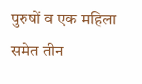पुरुषों व एक महिला समेत तीन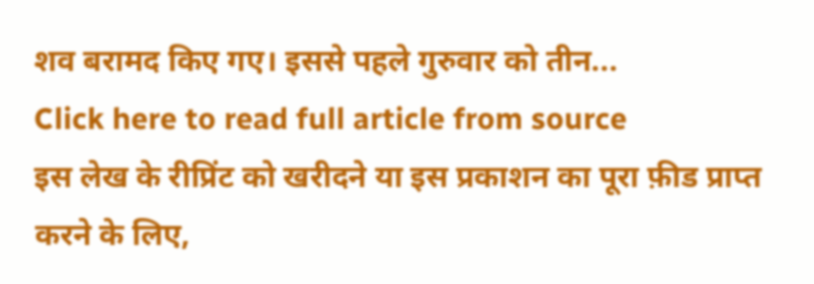शव बरामद किए गए। इससे पहले गुरुवार को तीन...
Click here to read full article from source
इस लेख के रीप्रिंट को खरीदने या इस प्रकाशन का पूरा फ़ीड प्राप्त करने के लिए,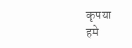कृपया
हमे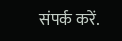संपर्क करें.